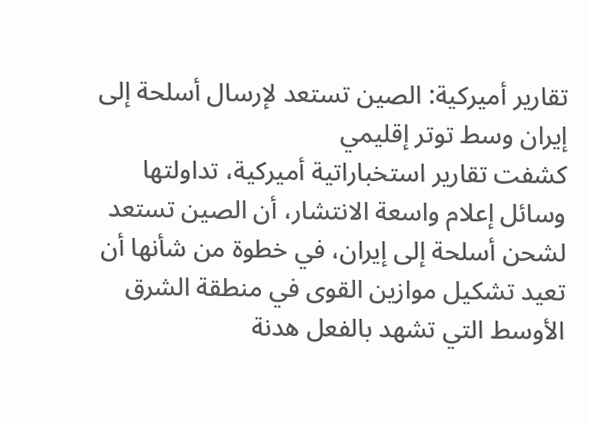تقارير أميركية: الصين تستعد لإرسال أسلحة إلى إيران وسط توتر إقليمي
كشفت تقارير استخباراتية أميركية، تداولتها وسائل إعلام واسعة الانتشار، أن الصين تستعد لشحن أسلحة إلى إيران، في خطوة من شأنها أن تعيد تشكيل موازين القوى في منطقة الشرق الأوسط التي تشهد بالفعل هدنة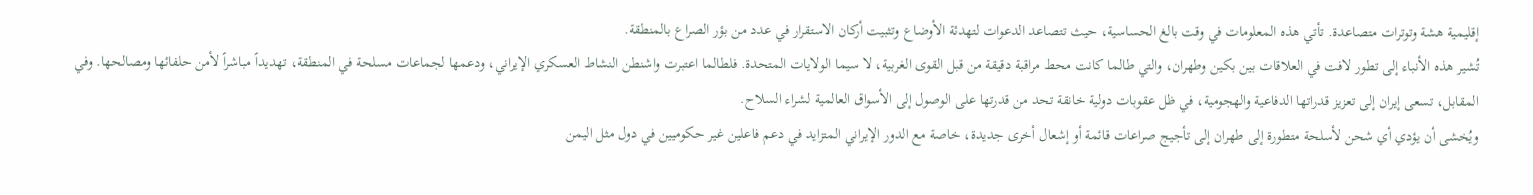إقليمية هشة وتوترات متصاعدة. تأتي هذه المعلومات في وقت بالغ الحساسية، حيث تتصاعد الدعوات لتهدئة الأوضاع وتثبيت أركان الاستقرار في عدد من بؤر الصراع بالمنطقة.
تُشير هذه الأنباء إلى تطور لافت في العلاقات بين بكين وطهران، والتي طالما كانت محط مراقبة دقيقة من قبل القوى الغربية، لا سيما الولايات المتحدة. فلطالما اعتبرت واشنطن النشاط العسكري الإيراني، ودعمها لجماعات مسلحة في المنطقة، تهديداً مباشراً لأمن حلفائها ومصالحها. وفي المقابل، تسعى إيران إلى تعزيز قدراتها الدفاعية والهجومية، في ظل عقوبات دولية خانقة تحد من قدرتها على الوصول إلى الأسواق العالمية لشراء السلاح.
ويُخشى أن يؤدي أي شحن لأسلحة متطورة إلى طهران إلى تأجيج صراعات قائمة أو إشعال أخرى جديدة، خاصة مع الدور الإيراني المتزايد في دعم فاعلين غير حكوميين في دول مثل اليمن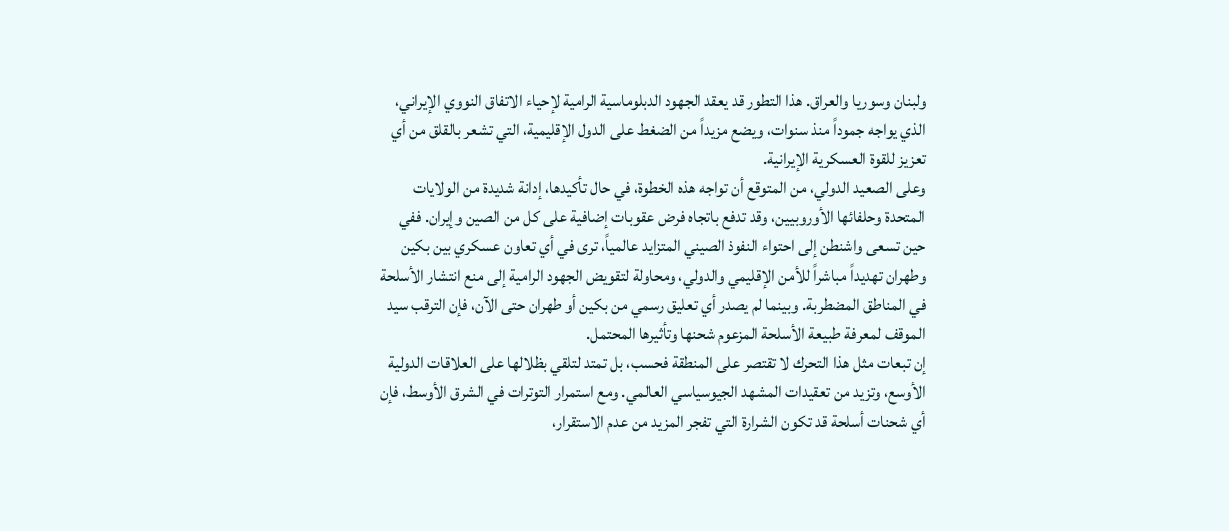ولبنان وسوريا والعراق. هذا التطور قد يعقد الجهود الدبلوماسية الرامية لإحياء الاتفاق النووي الإيراني، الذي يواجه جموداً منذ سنوات، ويضع مزيداً من الضغط على الدول الإقليمية، التي تشعر بالقلق من أي تعزيز للقوة العسكرية الإيرانية.
وعلى الصعيد الدولي، من المتوقع أن تواجه هذه الخطوة، في حال تأكيدها، إدانة شديدة من الولايات المتحدة وحلفائها الأوروبيين، وقد تدفع باتجاه فرض عقوبات إضافية على كل من الصين وإيران. ففي حين تسعى واشنطن إلى احتواء النفوذ الصيني المتزايد عالمياً، ترى في أي تعاون عسكري بين بكين وطهران تهديداً مباشراً للأمن الإقليمي والدولي، ومحاولة لتقويض الجهود الرامية إلى منع انتشار الأسلحة في المناطق المضطربة. وبينما لم يصدر أي تعليق رسمي من بكين أو طهران حتى الآن، فإن الترقب سيد الموقف لمعرفة طبيعة الأسلحة المزعوم شحنها وتأثيرها المحتمل.
إن تبعات مثل هذا التحرك لا تقتصر على المنطقة فحسب، بل تمتد لتلقي بظلالها على العلاقات الدولية الأوسع، وتزيد من تعقيدات المشهد الجيوسياسي العالمي. ومع استمرار التوترات في الشرق الأوسط، فإن أي شحنات أسلحة قد تكون الشرارة التي تفجر المزيد من عدم الاستقرار،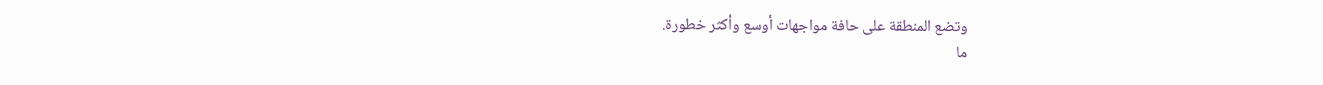وتضع المنطقة على حافة مواجهات أوسع وأكثر خطورة.
ما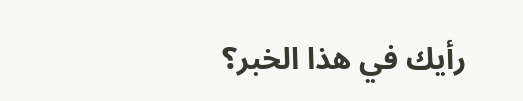رأيك في هذا الخبر؟